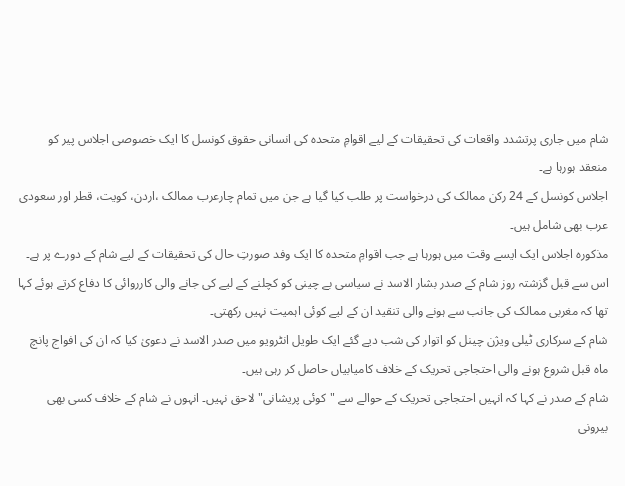شام میں جاری پرتشدد واقعات کی تحقیقات کے لیے اقوامِ متحدہ کی انسانی حقوق کونسل کا ایک خصوصی اجلاس پیر کو منعقد ہورہا ہے۔
اجلاس کونسل کے 24 رکن ممالک کی درخواست پر طلب کیا گیا ہے جن میں تمام چارعرب ممالک ،اردن، کویت، قطر اور سعودی عرب بھی شامل ہیں۔
مذکورہ اجلاس ایک ایسے وقت میں ہورہا ہے جب اقوامِ متحدہ کا ایک وفد صورتِ حال کی تحقیقات کے لیے شام کے دورے پر ہے۔
اس سے قبل گزشتہ روز شام کے صدر بشار الاسد نے سیاسی بے چینی کو کچلنے کے لیے کی جانے والی کارروائی کا دفاع کرتے ہوئے کہا تھا کہ مغربی ممالک کی جانب سے ہونے والی تنقید ان کے لیے کوئی اہمیت نہیں رکھتی۔
شام کے سرکاری ٹیلی ویژن چینل کو اتوار کی شب دیے گئے ایک طویل انٹرویو میں صدر الاسد نے دعویٰ کیا کہ ان کی افواج پانچ ماہ قبل شروع ہونے والی احتجاجی تحریک کے خلاف کامیابیاں حاصل کر رہی ہیں۔
شام کے صدر نے کہا کہ انہیں احتجاجی تحریک کے حوالے سے "کوئی پریشانی" لاحق نہیں۔ انہوں نے شام کے خلاف کسی بھی بیرونی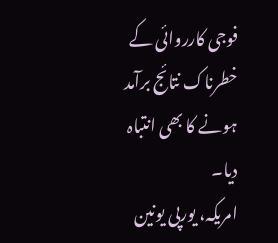فوجی کارروائی کے خطرناک نتائج برآمد ہونے کا بھی انتباہ دیا۔
امریکہ، یورپی یونین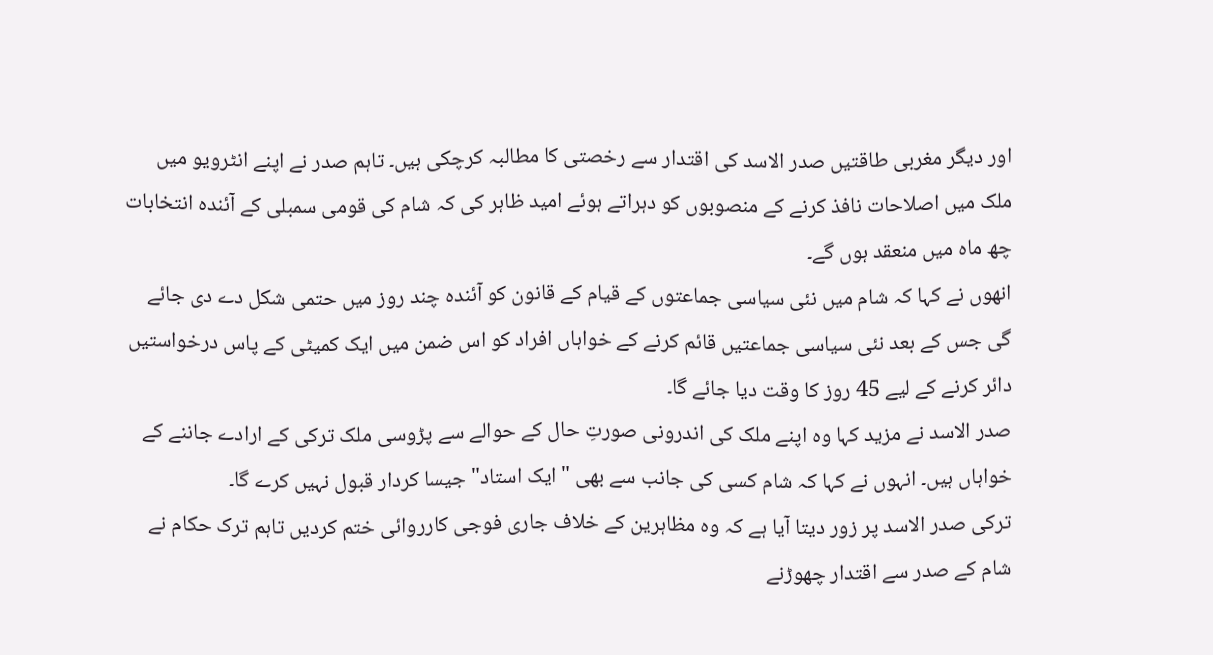اور دیگر مغربی طاقتیں صدر الاسد کی اقتدار سے رخصتی کا مطالبہ کرچکی ہیں۔ تاہم صدر نے اپنے انٹرویو میں ملک میں اصلاحات نافذ کرنے کے منصوبوں کو دہراتے ہوئے امید ظاہر کی کہ شام کی قومی سمبلی کے آئندہ انتخابات چھ ماہ میں منعقد ہوں گے۔
انھوں نے کہا کہ شام میں نئی سیاسی جماعتوں کے قیام کے قانون کو آئندہ چند روز میں حتمی شکل دے دی جائے گی جس کے بعد نئی سیاسی جماعتیں قائم کرنے کے خواہاں افراد کو اس ضمن میں ایک کمیٹی کے پاس درخواستیں دائر کرنے کے لیے 45 روز کا وقت دیا جائے گا۔
صدر الاسد نے مزید کہا وہ اپنے ملک کی اندرونی صورتِ حال کے حوالے سے پڑوسی ملک ترکی کے ارادے جاننے کے خواہاں ہیں۔ انہوں نے کہا کہ شام کسی کی جانب سے بھی "ایک استاد" جیسا کردار قبول نہیں کرے گا۔
ترکی صدر الاسد پر زور دیتا آیا ہے کہ وہ مظاہرین کے خلاف جاری فوجی کارروائی ختم کردیں تاہم ترک حکام نے شام کے صدر سے اقتدار چھوڑنے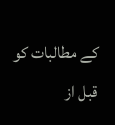کے مطالبات کو قبل از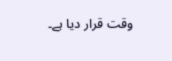وقت قرار دیا ہے۔